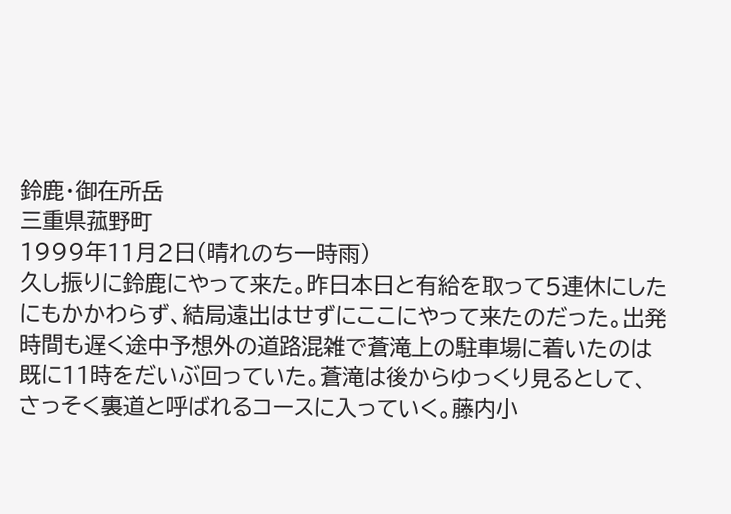鈴鹿・御在所岳
三重県菰野町
1999年11月2日(晴れのち一時雨)
久し振りに鈴鹿にやって来た。昨日本日と有給を取って5連休にしたにもかかわらず、結局遠出はせずにここにやって来たのだった。出発時間も遅く途中予想外の道路混雑で蒼滝上の駐車場に着いたのは既に11時をだいぶ回っていた。蒼滝は後からゆっくり見るとして、さっそく裏道と呼ばれるコースに入っていく。藤内小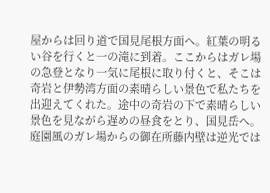屋からは回り道で国見尾根方面へ。紅葉の明るい谷を行くと一の滝に到着。ここからはガレ場の急登となり一気に尾根に取り付くと、そこは奇岩と伊勢湾方面の素晴らしい景色で私たちを出迎えてくれた。途中の奇岩の下で素晴らしい景色を見ながら遅めの昼食をとり、国見岳へ。庭園風のガレ場からの御在所藤内壁は逆光では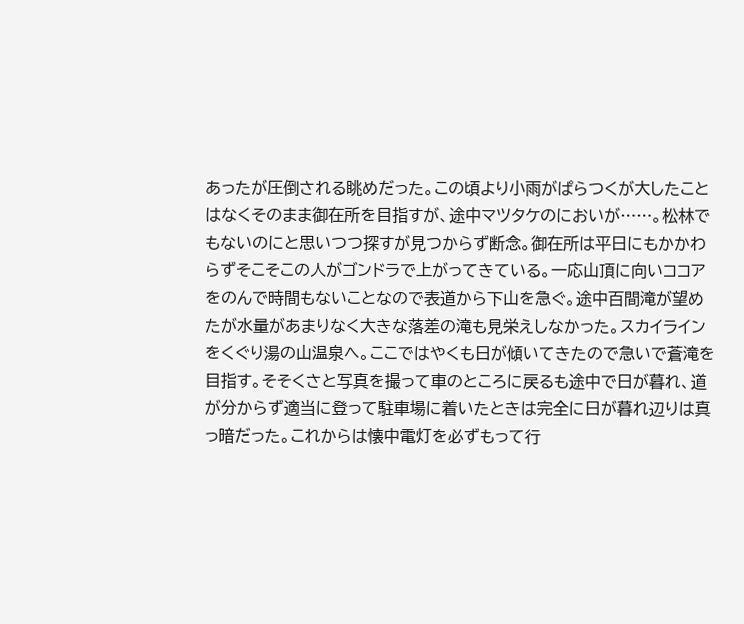あったが圧倒される眺めだった。この頃より小雨がぱらつくが大したことはなくそのまま御在所を目指すが、途中マツタケのにおいが……。松林でもないのにと思いつつ探すが見つからず断念。御在所は平日にもかかわらずそこそこの人がゴンドラで上がってきている。一応山頂に向いココアをのんで時間もないことなので表道から下山を急ぐ。途中百間滝が望めたが水量があまりなく大きな落差の滝も見栄えしなかった。スカイラインをくぐり湯の山温泉へ。ここではやくも日が傾いてきたので急いで蒼滝を目指す。そそくさと写真を撮って車のところに戻るも途中で日が暮れ、道が分からず適当に登って駐車場に着いたときは完全に日が暮れ辺りは真っ暗だった。これからは懐中電灯を必ずもって行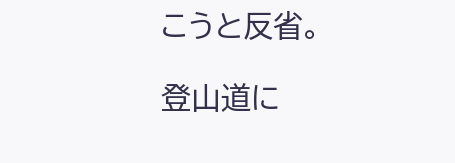こうと反省。

登山道に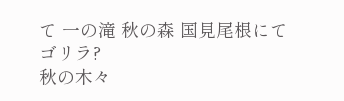て 一の滝 秋の森 国見尾根にて ゴリラ?
秋の木々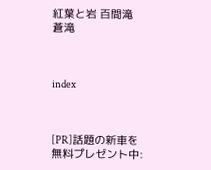紅葉と岩 百間滝 蒼滝



index



[PR]話題の新車を無料プレゼント中: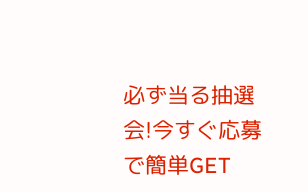必ず当る抽選会!今すぐ応募で簡単GET